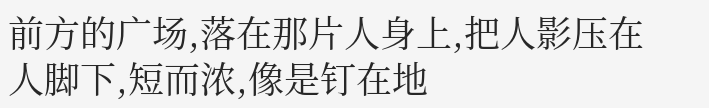前方的广场,落在那片人身上,把人影压在人脚下,短而浓,像是钉在地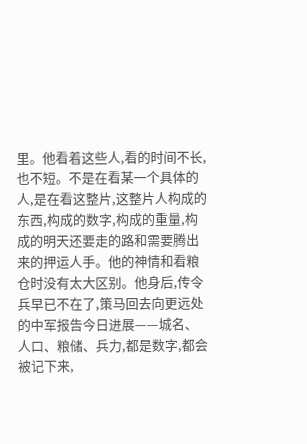里。他看着这些人,看的时间不长,也不短。不是在看某一个具体的人,是在看这整片,这整片人构成的东西,构成的数字,构成的重量,构成的明天还要走的路和需要腾出来的押运人手。他的神情和看粮仓时没有太大区别。他身后,传令兵早已不在了,策马回去向更远处的中军报告今日进展——城名、人口、粮储、兵力,都是数字,都会被记下来,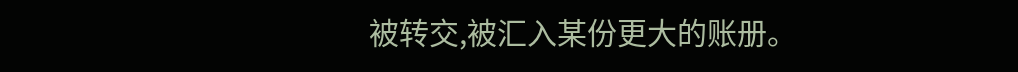被转交,被汇入某份更大的账册。